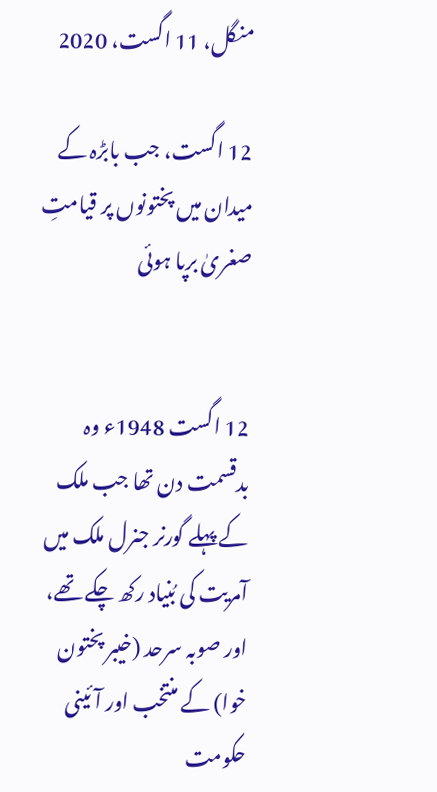منگل، 11 اگست، 2020

12 اگست، جب بابڑہ کے میدان میں پختونوں پر قیامتِ صغریٰ برپا ہوئی


12 اگست 1948ء وہ بدقسمت دن تھا جب ملک کے پہلے گورنر جنرل ملک میں آمریت کی بُنیاد رکھ چکے تھے، اور صوبہ سرحد (خیبر پختون خوا) کے منتخب اور آئینی حکومت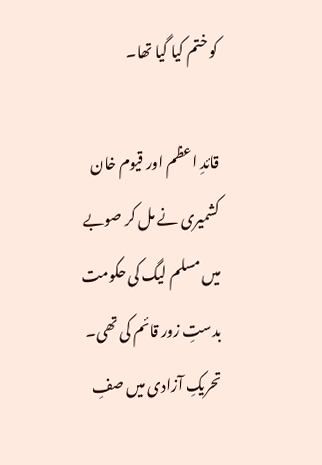کو ختم کیا گیا تھا۔

قائدِ اعظم اور قیوم خان کشمیری نے مل کر صوبے میں مسلم لیگ کی حکومت بدستِ زور قائم کی تھی۔ تحریکِ آزادی میں صفِ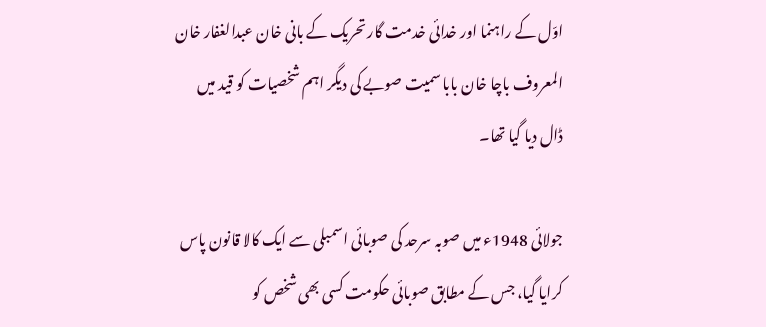اوّل کے راہنما اور خدائی خدمت گار تحریک کے بانی خان عبدالغفار خان المعروف باچا خان بابا سمیت صوبے کی دیگر اہم شخصیات کو قید میں ڈال دیا گیا تھا۔

جولائی 1948ء میں صوبہ سرحد کی صوبائی اسمبلی سے ایک کالا قانون پاس کرایا گیا، جس کے مطابق صوبائی حکومت کسی بھی شخص کو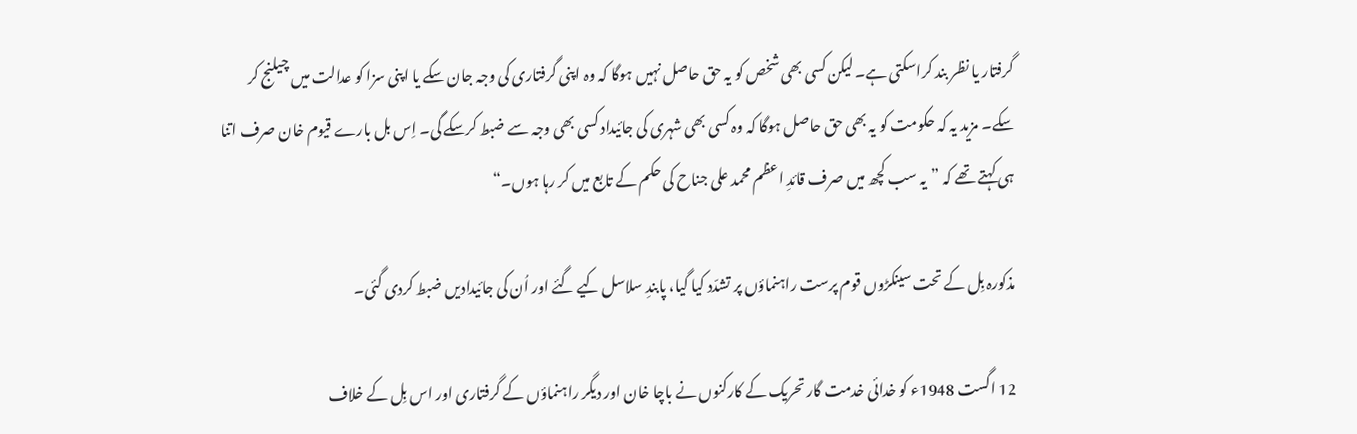گرفتار یا نظر بند کراسکتی ہے۔ لیکن کسی بھی شخص کو یہ حق حاصل نہیں ہوگا کہ وہ اپنی گرفتاری کی وجہ جان سکے یا اپنی سزا کو عدالت میں چیلنج کر سکے۔ مزید یہ کہ حکومت کو یہ بھی حق حاصل ہوگا کہ وہ کسی بھی شہری کی جائیداد کسی بھی وجہ سے ضبط کرسکے گی۔ اِس بل بارے قیوم خان صرف اتنا ہی کہتے تھے کہ ”یہ سب کچھ میں صرف قائدِ اعظم محمد علی جناح کی حکم کے تابع میں کر رہا ہوں۔“

مذکورہ بِل کے تحت سینکڑوں قوم پرست راہنماؤں پر تشدّد کیا گیا، پابندِ سلاسل کیے گئے اور اُن کی جائیدادیں ضبط کردی گئی۔

12 اگست 1948ء کو خدائی خدمت گار تحریک کے کارکنوں نے باچا خان اور دیگر راہنماؤں کے گرفتاری اور اس بِل کے خلاف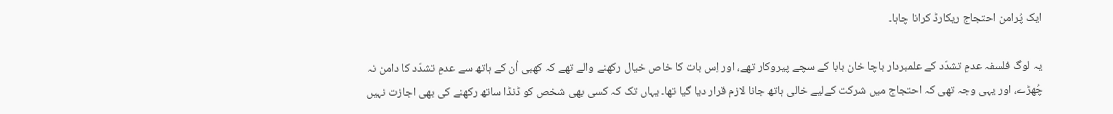ایک پُرامن احتجاج ریکارڈ کرانا چاہا۔

یہ لوگ فلسفہ عدمِ تشدّد کے علمبردار باچا خان بابا کے سچے پیروکار تھے، اور اِس بات کا خاص خیال رکھنے والے تھے کہ کھبی اُن کے ہاتھ سے عدمِ تشدّد کا دامن نہ چُھڑے، اور یہی وجہ تھی کہ احتجاج میں شرکت کےلیے خالی ہاتھ جانا لازم قرار دیا گیا تھا۔ یہاں تک کہ کسی بھی شخص کو ڈنڈا ساتھ رکھنے کی بھی اجازت نہیں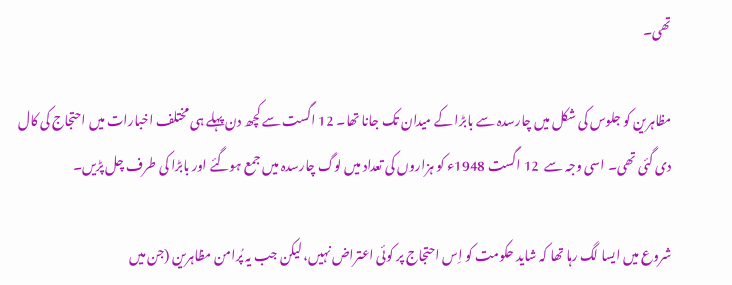تھی۔

مظاہرین کو جلوس کی شکل میں چارسدہ سے بابڑا کے میدان تک جانا تھا۔ 12 اگست سے کچھ دن پہلے ہی مختلف اخبارات میں احتجاج کی کال دی گئی تھی۔ اسی وجہ سے  12 اگست 1948ء کو ہزاروں کی تعداد میں لوگ چارسدہ میں جمع ہوگئے اور بابڑا کی طرف چل پڑیں۔

شروع میں ایسا لگ رہا تھا کہ شاید حکومت کو اِس احتجاج پر کوئی اعتراض نہیں، لیکن جب یہ پُرامن مظاہرین (جن میں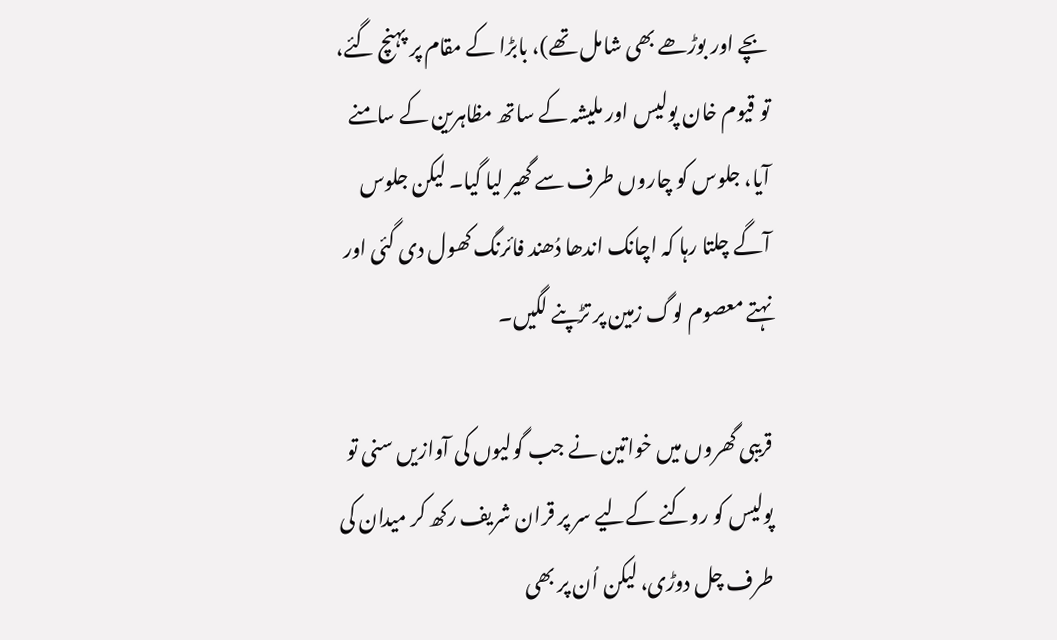بچے اور بوڑھے بھی شامل تھے)، بابڑا کے مقام پر پہنچ گئے، تو قیوم خان پولیس اور ملیشہ کے ساتھ مظاہرین کے سامنے آیا، جلوس کو چاروں طرف سے گھیر لیا گیا۔ لیکن جلوس آگے چلتا رہا کہ اچانک اندھا دُھند فائرنگ کھول دی گئی اور نہتے معصوم لوگ زمین پر تڑپنے لگیں۔

قریبی گھروں میں خواتین نے جب گولیوں کی آوازیں سنی تو پولیس کو روکنے کےلیے سر پر قران شریف رکھ کر میدان کی طرف چل دوڑی، لیکن اُن پر بھی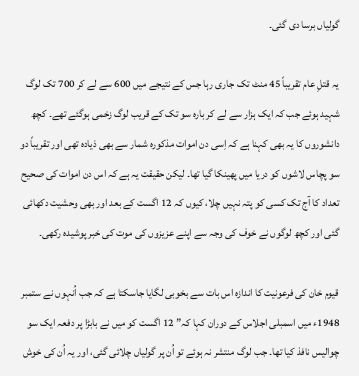گولیاں برسا دی گئی۔

یہ قتلِ عام تقریباً 45 منٹ تک جاری رہا جس کے نتیجے میں 600 سے لے کر 700 تک لوگ شہید ہوئے جب کہ ایک ہزار سے لے کر بارہ سو تک کے قریب لوگ زخمی ہوگئے تھے۔ کچھ دانشوروں کا یہ بھی کہنا ہے کہ اِسی دن اموات مذکورہ شمار سے بھی ذیادہ تھی اور تقریباً دو سو پچاس لاشوں کو دریا میں پھینکا گیا تھا۔ لیکن حقیقت یہ ہے کہ اس دن اموات کی صحیح تعداد کا آج تک کسی کو پتہ نہیں چلا، کیوں کہ 12 اگست کے بعد اور بھی وحشیت دکھائی گئی اور کچھ لوگوں نے خوف کی وجہ سے اپنے عزیزوں کی موت کی خبر پوشیدہ رکھی۔

قیوم خان کی فرعونیت کا اندازہ اس بات سے بخوبی لگایا جاسکتا ہے کہ جب اُنہوں نے ستمبر 1948ء میں اسمبلی اجلاس کے دوران کہا کہ” 12 اگست کو میں نے بابڑا پر دفعہ ایک سو چوالیس نافذ کیا تھا۔ جب لوگ منتشر نہ ہوئے تو اُن پر گولیاں چلائی گئی، اور یہ اُن کی خوش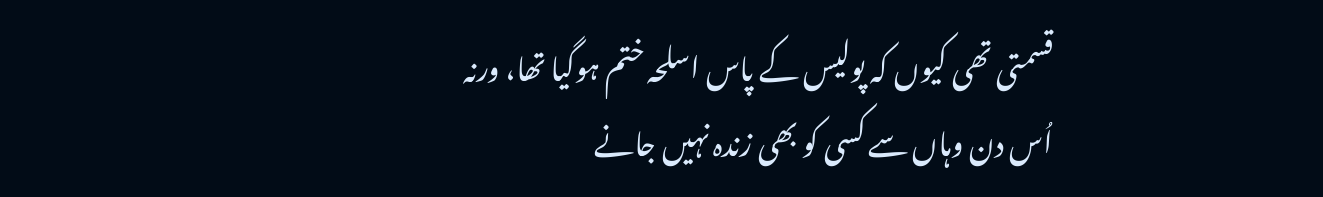قسمتی تھی کیوں کہ پولیس کے پاس اسلحہ ختم ہوگیا تھا، ورنہ اُس دن وہاں سے کسی کو بھی زندہ نہیں جانے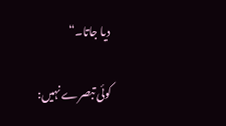دیا جاتا۔“

کوئی تبصرے نہیں: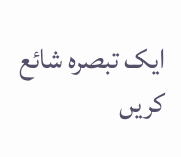ایک تبصرہ شائع کریں